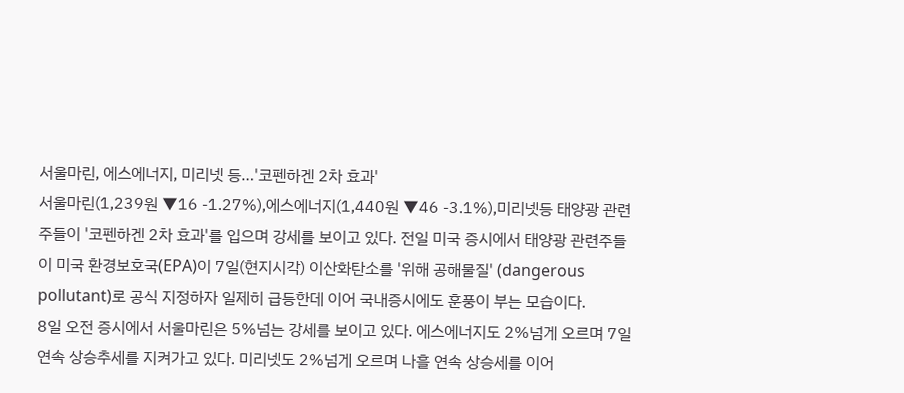서울마린, 에스에너지, 미리넷 등…'코펜하겐 2차 효과'
서울마린(1,239원 ▼16 -1.27%),에스에너지(1,440원 ▼46 -3.1%),미리넷등 태양광 관련주들이 '코펜하겐 2차 효과'를 입으며 강세를 보이고 있다. 전일 미국 증시에서 태양광 관련주들이 미국 환경보호국(EPA)이 7일(현지시각) 이산화탄소를 '위해 공해물질' (dangerous pollutant)로 공식 지정하자 일제히 급등한데 이어 국내증시에도 훈풍이 부는 모습이다.
8일 오전 증시에서 서울마린은 5%넘는 강세를 보이고 있다. 에스에너지도 2%넘게 오르며 7일 연속 상승추세를 지켜가고 있다. 미리넷도 2%넘게 오르며 나흘 연속 상승세를 이어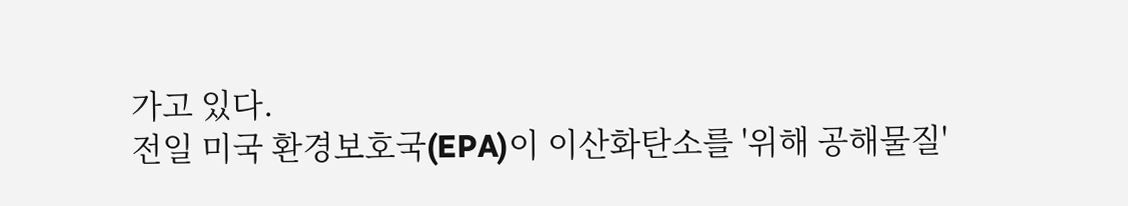가고 있다.
전일 미국 환경보호국(EPA)이 이산화탄소를 '위해 공해물질'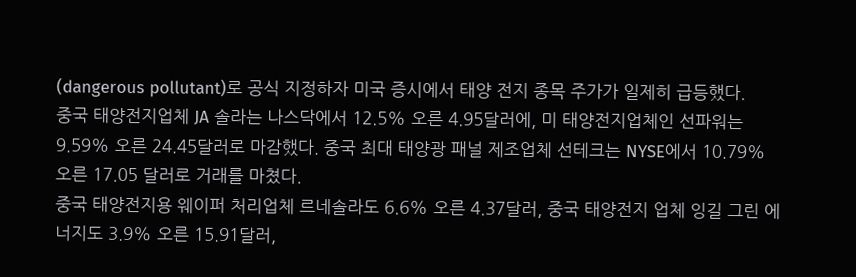(dangerous pollutant)로 공식 지정하자 미국 증시에서 태양 전지 종목 주가가 일제히 급등했다.
중국 태양전지업체 JA 솔라는 나스닥에서 12.5% 오른 4.95달러에, 미 태양전지업체인 선파워는 9.59% 오른 24.45달러로 마감했다. 중국 최대 태양광 패널 제조업체 선테크는 NYSE에서 10.79% 오른 17.05 달러로 거래를 마쳤다.
중국 태양전지용 웨이퍼 처리업체 르네솔라도 6.6% 오른 4.37달러, 중국 태양전지 업체 잉길 그린 에너지도 3.9% 오른 15.91달러,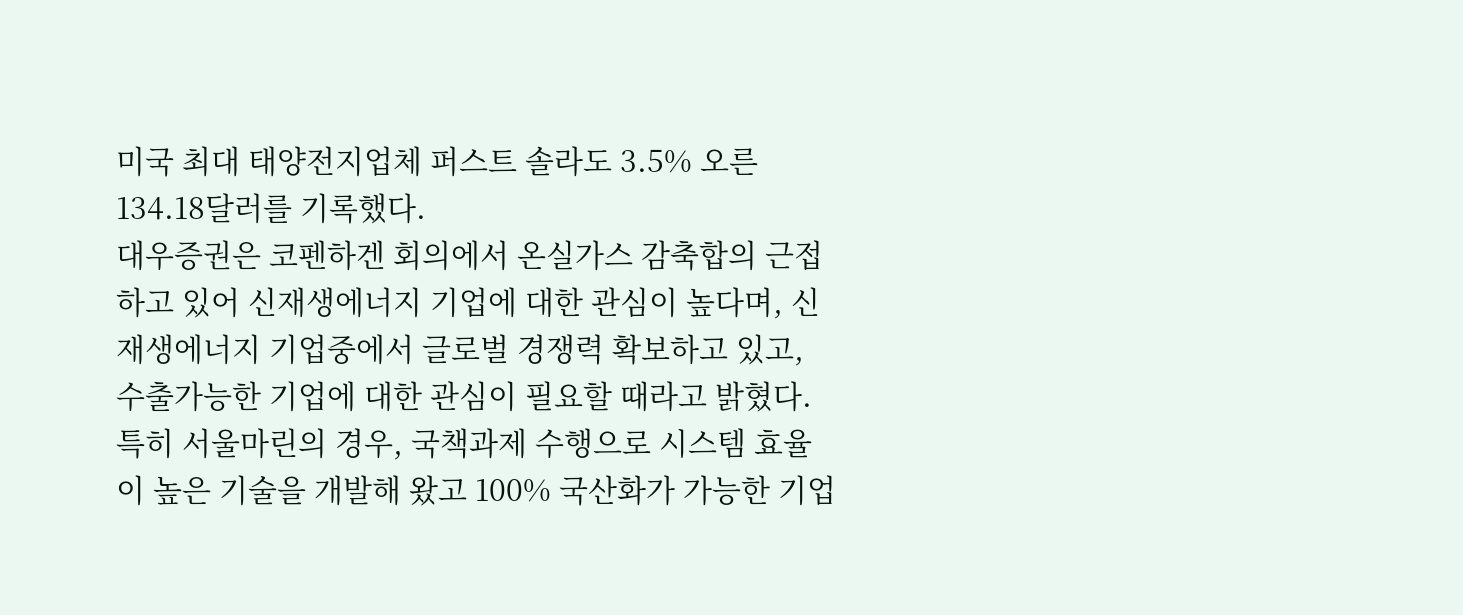미국 최대 태양전지업체 퍼스트 솔라도 3.5% 오른 134.18달러를 기록했다.
대우증권은 코펜하겐 회의에서 온실가스 감축합의 근접하고 있어 신재생에너지 기업에 대한 관심이 높다며, 신재생에너지 기업중에서 글로벌 경쟁력 확보하고 있고, 수출가능한 기업에 대한 관심이 필요할 때라고 밝혔다. 특히 서울마린의 경우, 국책과제 수행으로 시스템 효율이 높은 기술을 개발해 왔고 100% 국산화가 가능한 기업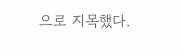으로 지목했다.